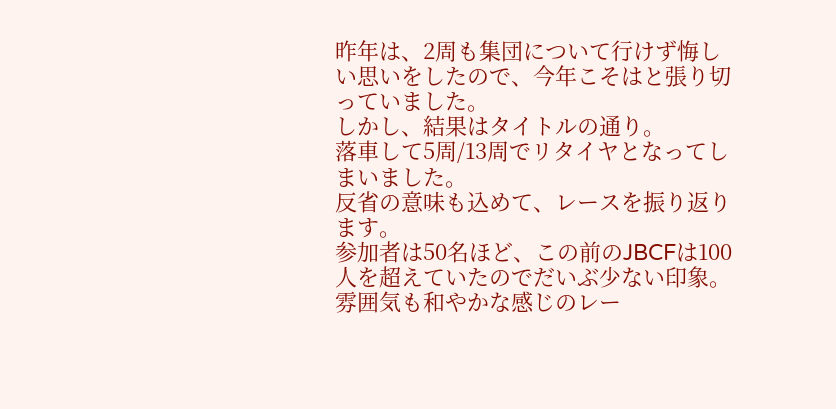昨年は、2周も集団について行けず悔しい思いをしたので、今年こそはと張り切っていました。
しかし、結果はタイトルの通り。
落車して5周/13周でリタイヤとなってしまいました。
反省の意味も込めて、レースを振り返ります。
参加者は50名ほど、この前のJBCFは100人を超えていたのでだいぶ少ない印象。
雰囲気も和やかな感じのレー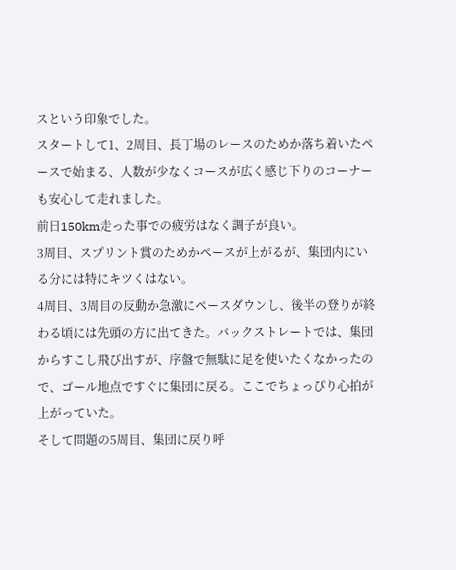スという印象でした。
スタートして1、2周目、長丁場のレースのためか落ち着いたペースで始まる、人数が少なくコースが広く感じ下りのコーナーも安心して走れました。
前日150km走った事での疲労はなく調子が良い。
3周目、スプリント賞のためかペースが上がるが、集団内にいる分には特にキツくはない。
4周目、3周目の反動か急激にペースダウンし、後半の登りが終わる頃には先頭の方に出てきた。バックストレートでは、集団からすこし飛び出すが、序盤で無駄に足を使いたくなかったので、ゴール地点ですぐに集団に戻る。ここでちょっぴり心拍が上がっていた。
そして問題の5周目、集団に戻り呼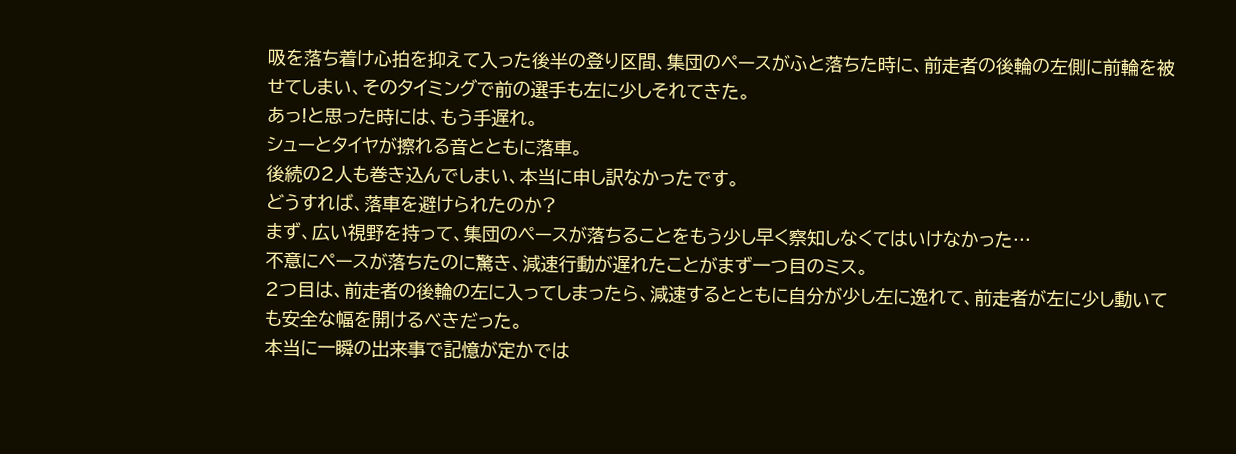吸を落ち着け心拍を抑えて入った後半の登り区間、集団のペースがふと落ちた時に、前走者の後輪の左側に前輪を被せてしまい、そのタイミングで前の選手も左に少しそれてきた。
あっ!と思った時には、もう手遅れ。
シューとタイヤが擦れる音とともに落車。
後続の2人も巻き込んでしまい、本当に申し訳なかったです。
どうすれば、落車を避けられたのか?
まず、広い視野を持って、集団のペースが落ちることをもう少し早く察知しなくてはいけなかった…
不意にペースが落ちたのに驚き、減速行動が遅れたことがまず一つ目のミス。
2つ目は、前走者の後輪の左に入ってしまったら、減速するとともに自分が少し左に逸れて、前走者が左に少し動いても安全な幅を開けるべきだった。
本当に一瞬の出来事で記憶が定かでは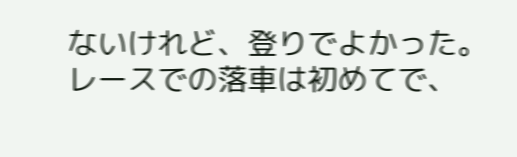ないけれど、登りでよかった。
レースでの落車は初めてで、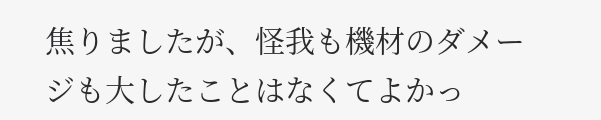焦りましたが、怪我も機材のダメージも大したことはなくてよかっ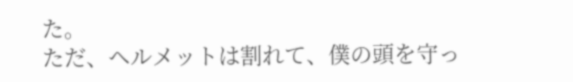た。
ただ、ヘルメットは割れて、僕の頭を守っ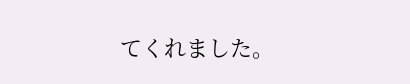てくれました。